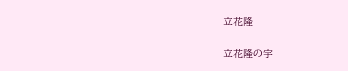立花隆

立花隆の宇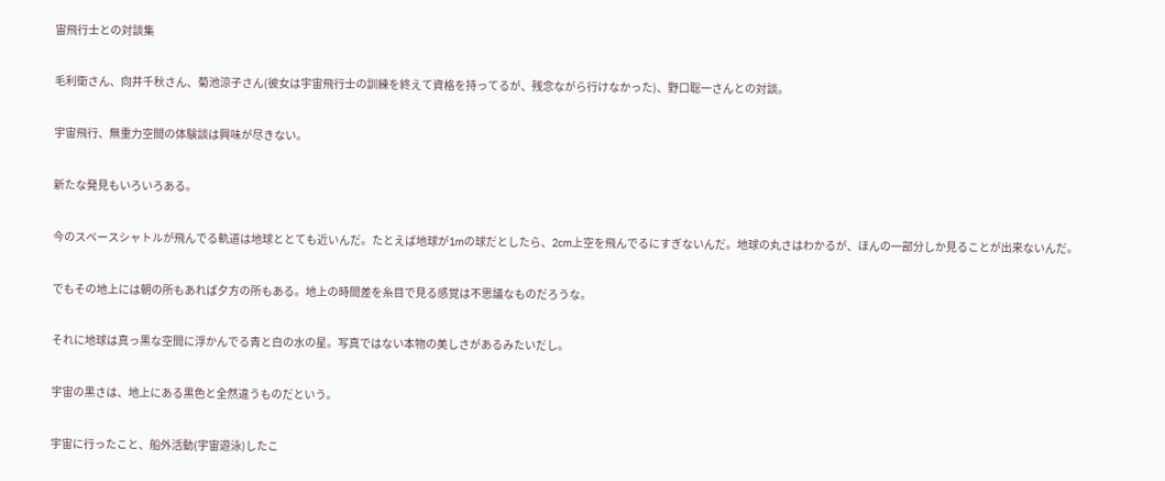宙飛行士との対談集

毛利衛さん、向井千秋さん、菊池涼子さん(彼女は宇宙飛行士の訓練を終えて資格を持ってるが、残念ながら行けなかった)、野口聡一さんとの対談。

宇宙飛行、無重力空間の体験談は興味が尽きない。

新たな発見もいろいろある。

今のスペースシャトルが飛んでる軌道は地球ととても近いんだ。たとえば地球が1mの球だとしたら、2cm上空を飛んでるにすぎないんだ。地球の丸さはわかるが、ほんの一部分しか見ることが出来ないんだ。

でもその地上には朝の所もあれば夕方の所もある。地上の時間差を糸目で見る感覚は不思議なものだろうな。

それに地球は真っ黒な空間に浮かんでる青と白の水の星。写真ではない本物の美しさがあるみたいだし。

宇宙の黒さは、地上にある黒色と全然違うものだという。

宇宙に行ったこと、船外活動(宇宙遊泳)したこ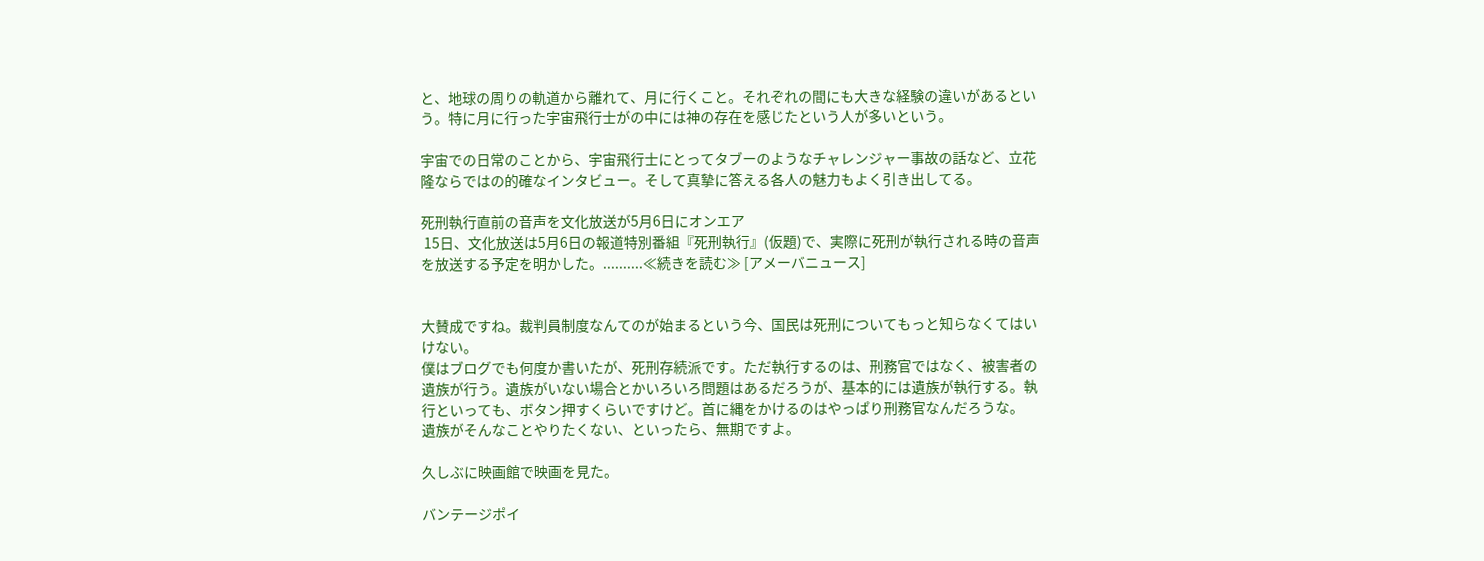と、地球の周りの軌道から離れて、月に行くこと。それぞれの間にも大きな経験の違いがあるという。特に月に行った宇宙飛行士がの中には神の存在を感じたという人が多いという。

宇宙での日常のことから、宇宙飛行士にとってタブーのようなチャレンジャー事故の話など、立花隆ならではの的確なインタビュー。そして真摯に答える各人の魅力もよく引き出してる。

死刑執行直前の音声を文化放送が5月6日にオンエア
 15日、文化放送は5月6日の報道特別番組『死刑執行』(仮題)で、実際に死刑が執行される時の音声を放送する予定を明かした。..........≪続きを読む≫ [アメーバニュース]


大賛成ですね。裁判員制度なんてのが始まるという今、国民は死刑についてもっと知らなくてはいけない。
僕はブログでも何度か書いたが、死刑存続派です。ただ執行するのは、刑務官ではなく、被害者の遺族が行う。遺族がいない場合とかいろいろ問題はあるだろうが、基本的には遺族が執行する。執行といっても、ボタン押すくらいですけど。首に縄をかけるのはやっぱり刑務官なんだろうな。
遺族がそんなことやりたくない、といったら、無期ですよ。

久しぶに映画館で映画を見た。

バンテージポイ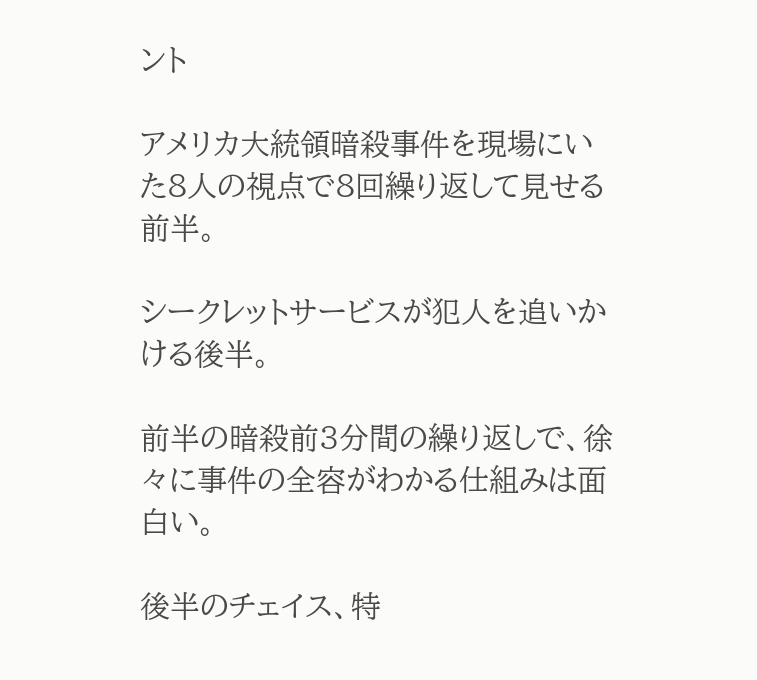ント

アメリカ大統領暗殺事件を現場にいた8人の視点で8回繰り返して見せる前半。

シークレットサービスが犯人を追いかける後半。

前半の暗殺前3分間の繰り返しで、徐々に事件の全容がわかる仕組みは面白い。

後半のチェイス、特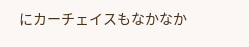にカーチェイスもなかなか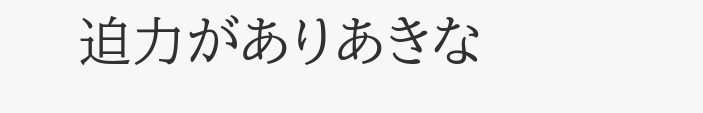迫力がありあきな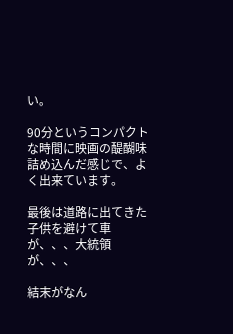い。

90分というコンパクトな時間に映画の醍醐味詰め込んだ感じで、よく出来ています。

最後は道路に出てきた子供を避けて車が、、、大統領が、、、

結末がなん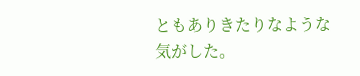ともありきたりなような気がした。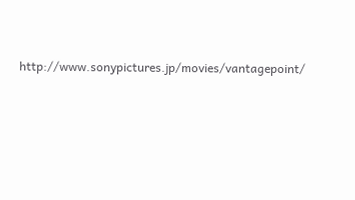http://www.sonypictures.jp/movies/vantagepoint/